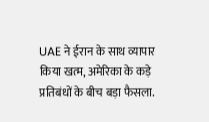UAE ने ईरान के साथ व्यापार किया खत्म, अमेरिका के कड़े प्रतिबंधों के बीच बड़ा फैसला.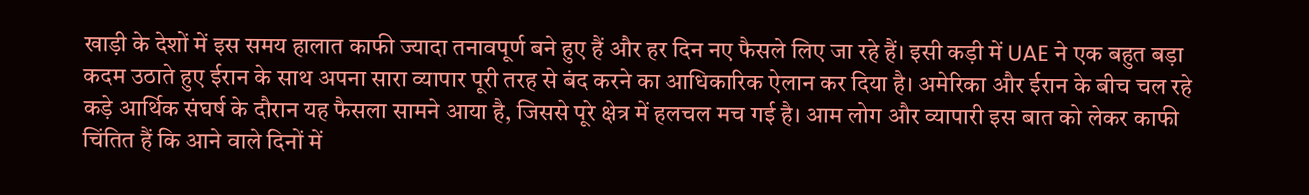खाड़ी के देशों में इस समय हालात काफी ज्यादा तनावपूर्ण बने हुए हैं और हर दिन नए फैसले लिए जा रहे हैं। इसी कड़ी में UAE ने एक बहुत बड़ा कदम उठाते हुए ईरान के साथ अपना सारा व्यापार पूरी तरह से बंद करने का आधिकारिक ऐलान कर दिया है। अमेरिका और ईरान के बीच चल रहे कड़े आर्थिक संघर्ष के दौरान यह फैसला सामने आया है, जिससे पूरे क्षेत्र में हलचल मच गई है। आम लोग और व्यापारी इस बात को लेकर काफी चिंतित हैं कि आने वाले दिनों में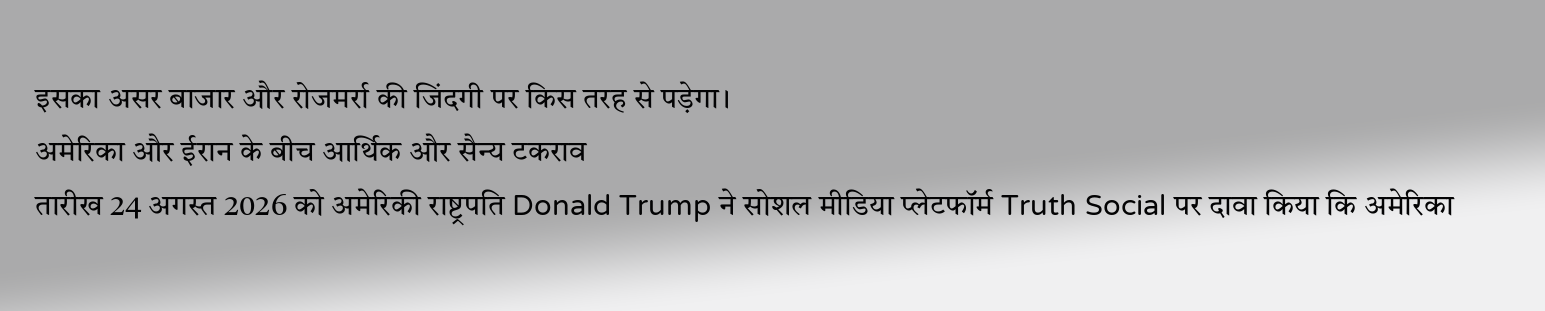इसका असर बाजार और रोजमर्रा की जिंदगी पर किस तरह से पड़ेगा।
अमेरिका और ईरान के बीच आर्थिक और सैन्य टकराव
तारीख 24 अगस्त 2026 को अमेरिकी राष्ट्रपति Donald Trump ने सोशल मीडिया प्लेटफॉर्म Truth Social पर दावा किया कि अमेरिका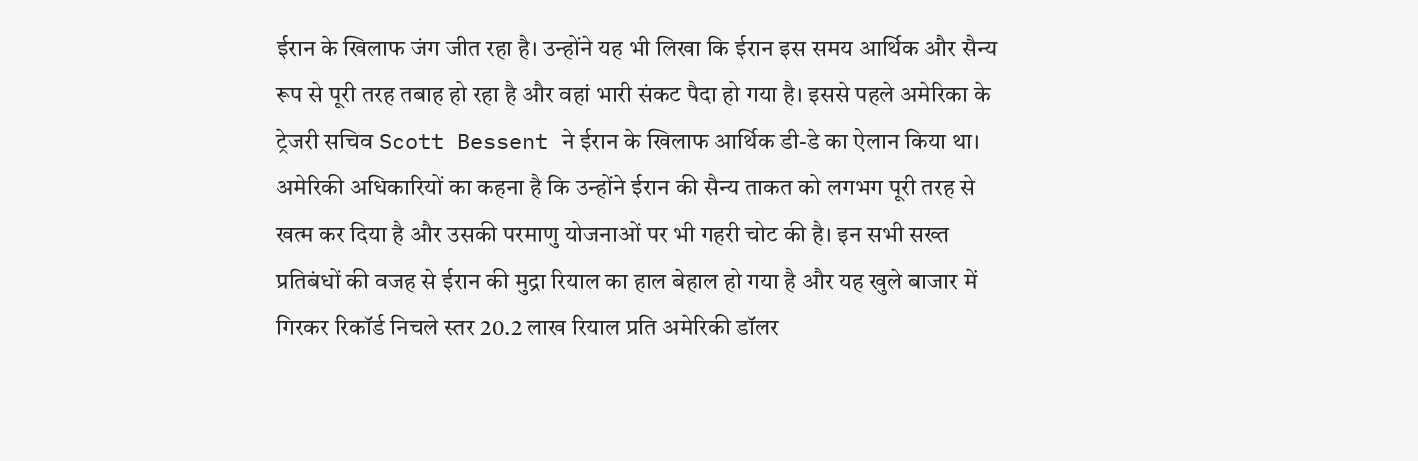ईरान के खिलाफ जंग जीत रहा है। उन्होंने यह भी लिखा कि ईरान इस समय आर्थिक और सैन्य रूप से पूरी तरह तबाह हो रहा है और वहां भारी संकट पैदा हो गया है। इससे पहले अमेरिका के ट्रेजरी सचिव Scott Bessent ने ईरान के खिलाफ आर्थिक डी-डे का ऐलान किया था। अमेरिकी अधिकारियों का कहना है कि उन्होंने ईरान की सैन्य ताकत को लगभग पूरी तरह से खत्म कर दिया है और उसकी परमाणु योजनाओं पर भी गहरी चोट की है। इन सभी सख्त प्रतिबंधों की वजह से ईरान की मुद्रा रियाल का हाल बेहाल हो गया है और यह खुले बाजार में गिरकर रिकॉर्ड निचले स्तर 20.2 लाख रियाल प्रति अमेरिकी डॉलर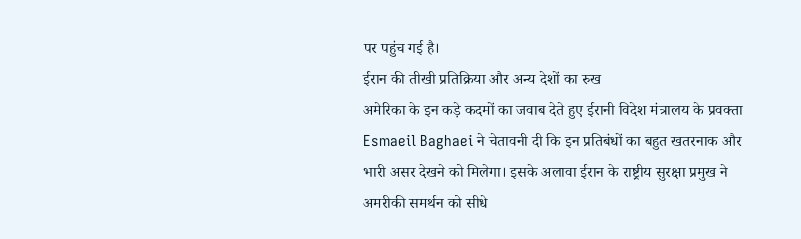पर पहुंच गई है।
ईरान की तीखी प्रतिक्रिया और अन्य देशों का रुख
अमेरिका के इन कड़े कदमों का जवाब देते हुए ईरानी विदेश मंत्रालय के प्रवक्ता Esmaeil Baghaei ने चेतावनी दी कि इन प्रतिबंधों का बहुत खतरनाक और भारी असर देखने को मिलेगा। इसके अलावा ईरान के राष्ट्रीय सुरक्षा प्रमुख ने अमरीकी समर्थन को सीधे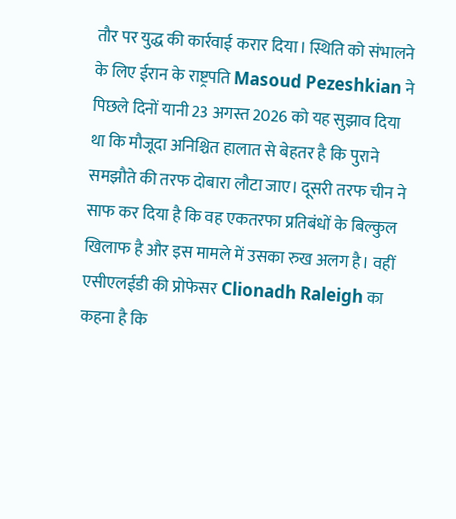तौर पर युद्ध की कार्रवाई करार दिया। स्थिति को संभालने के लिए ईरान के राष्ट्रपति Masoud Pezeshkian ने पिछले दिनों यानी 23 अगस्त 2026 को यह सुझाव दिया था कि मौजूदा अनिश्चित हालात से बेहतर है कि पुराने समझौते की तरफ दोबारा लौटा जाए। दूसरी तरफ चीन ने साफ कर दिया है कि वह एकतरफा प्रतिबंधों के बिल्कुल खिलाफ है और इस मामले में उसका रुख अलग है। वहीं एसीएलईडी की प्रोफेसर Clionadh Raleigh का कहना है कि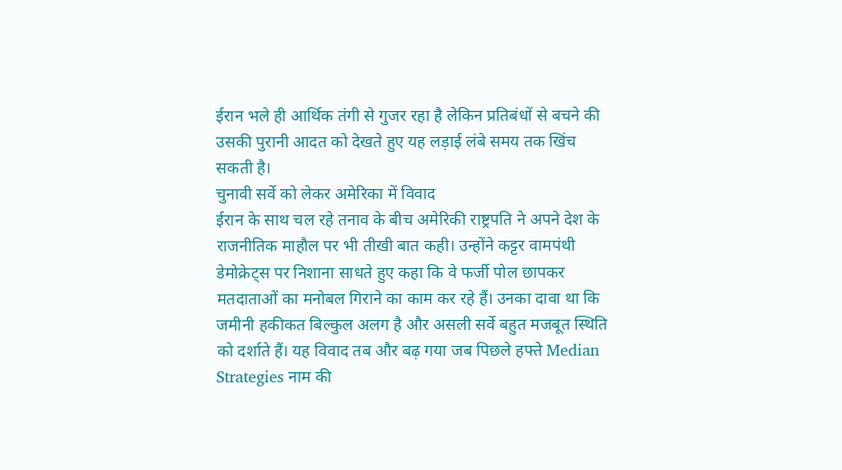ईरान भले ही आर्थिक तंगी से गुजर रहा है लेकिन प्रतिबंधों से बचने की उसकी पुरानी आदत को देखते हुए यह लड़ाई लंबे समय तक खिंच सकती है।
चुनावी सर्वे को लेकर अमेरिका में विवाद
ईरान के साथ चल रहे तनाव के बीच अमेरिकी राष्ट्रपति ने अपने देश के राजनीतिक माहौल पर भी तीखी बात कही। उन्होंने कट्टर वामपंथी डेमोक्रेट्स पर निशाना साधते हुए कहा कि वे फर्जी पोल छापकर मतदाताओं का मनोबल गिराने का काम कर रहे हैं। उनका दावा था कि जमीनी हकीकत बिल्कुल अलग है और असली सर्वे बहुत मजबूत स्थिति को दर्शाते हैं। यह विवाद तब और बढ़ गया जब पिछले हफ्ते Median Strategies नाम की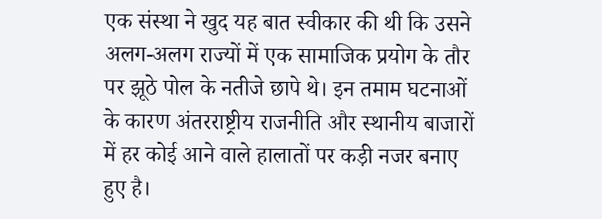एक संस्था ने खुद यह बात स्वीकार की थी कि उसने अलग-अलग राज्यों में एक सामाजिक प्रयोग के तौर पर झूठे पोल के नतीजे छापे थे। इन तमाम घटनाओं के कारण अंतरराष्ट्रीय राजनीति और स्थानीय बाजारों में हर कोई आने वाले हालातों पर कड़ी नजर बनाए हुए है।